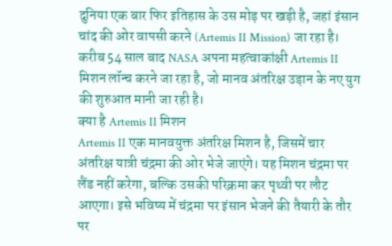दुनिया एक बार फिर इतिहास के उस मोड़ पर खड़ी है, जहां इंसान चांद की ओर वापसी करने (Artemis II Mission) जा रहा है। करीब 54 साल बाद NASA अपना महत्वाकांक्षी Artemis II मिशन लॉन्च करने जा रहा है, जो मानव अंतरिक्ष उड़ान के नए युग की शुरुआत मानी जा रही है।
क्या है Artemis II मिशन
Artemis II एक मानवयुक्त अंतरिक्ष मिशन है, जिसमें चार अंतरिक्ष यात्री चंद्रमा की ओर भेजे जाएंगे। यह मिशन चंद्रमा पर लैंड नहीं करेगा, बल्कि उसकी परिक्रमा कर पृथ्वी पर लौट आएगा। इसे भविष्य में चंद्रमा पर इंसान भेजने की तैयारी के तौर पर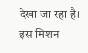देखा जा रहा है।
इस मिशन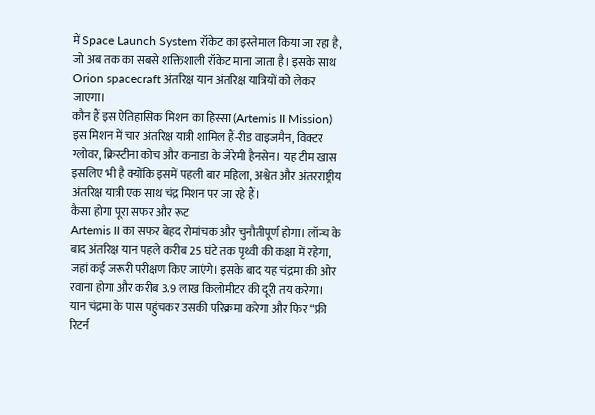में Space Launch System रॉकेट का इस्तेमाल किया जा रहा है, जो अब तक का सबसे शक्तिशाली रॉकेट माना जाता है। इसके साथ Orion spacecraft अंतरिक्ष यान अंतरिक्ष यात्रियों को लेकर जाएगा।
कौन हैं इस ऐतिहासिक मिशन का हिस्सा (Artemis II Mission)
इस मिशन में चार अंतरिक्ष यात्री शामिल हैं-रीड वाइजमैन, विक्टर ग्लोवर, क्रिस्टीना कोच और कनाडा के जेरेमी हैनसेन। यह टीम खास इसलिए भी है क्योंकि इसमें पहली बार महिला, अश्वेत और अंतरराष्ट्रीय अंतरिक्ष यात्री एक साथ चंद्र मिशन पर जा रहे हैं।
कैसा होगा पूरा सफर और रूट
Artemis II का सफर बेहद रोमांचक और चुनौतीपूर्ण होगा। लॉन्च के बाद अंतरिक्ष यान पहले करीब 25 घंटे तक पृथ्वी की कक्षा में रहेगा, जहां कई जरूरी परीक्षण किए जाएंगे। इसके बाद यह चंद्रमा की ओर रवाना होगा और करीब 3.9 लाख किलोमीटर की दूरी तय करेगा।
यान चंद्रमा के पास पहुंचकर उसकी परिक्रमा करेगा और फिर “फ्री रिटर्न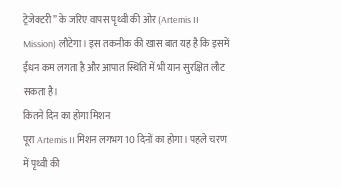ट्रेजेक्टरी” के जरिए वापस पृथ्वी की ओर (Artemis II Mission) लौटेगा। इस तकनीक की खास बात यह है कि इसमें ईंधन कम लगता है और आपात स्थिति में भी यान सुरक्षित लौट सकता है।
कितने दिन का होगा मिशन
पूरा Artemis II मिशन लगभग 10 दिनों का होगा। पहले चरण में पृथ्वी की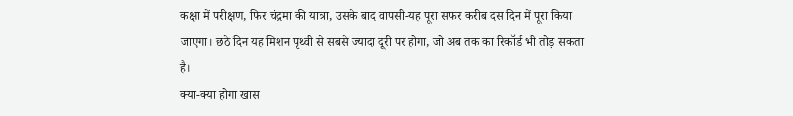कक्षा में परीक्षण, फिर चंद्रमा की यात्रा, उसके बाद वापसी-यह पूरा सफर करीब दस दिन में पूरा किया जाएगा। छठे दिन यह मिशन पृथ्वी से सबसे ज्यादा दूरी पर होगा, जो अब तक का रिकॉर्ड भी तोड़ सकता है।
क्या-क्या होगा खास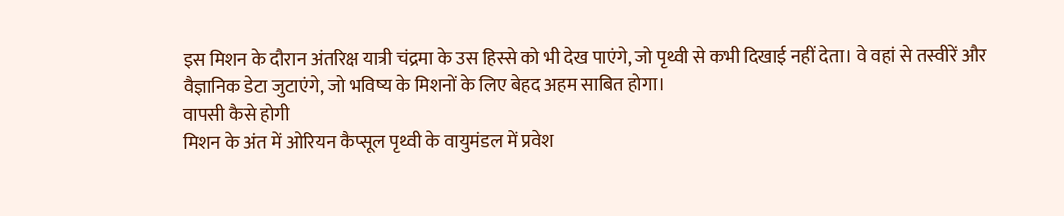इस मिशन के दौरान अंतरिक्ष यात्री चंद्रमा के उस हिस्से को भी देख पाएंगे, जो पृथ्वी से कभी दिखाई नहीं देता। वे वहां से तस्वीरें और वैज्ञानिक डेटा जुटाएंगे, जो भविष्य के मिशनों के लिए बेहद अहम साबित होगा।
वापसी कैसे होगी
मिशन के अंत में ओरियन कैप्सूल पृथ्वी के वायुमंडल में प्रवेश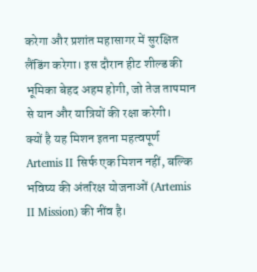करेगा और प्रशांत महासागर में सुरक्षित लैंडिंग करेगा। इस दौरान हीट शील्ड की भूमिका बेहद अहम होगी, जो तेज तापमान से यान और यात्रियों की रक्षा करेगी।
क्यों है यह मिशन इतना महत्वपूर्ण
Artemis II सिर्फ एक मिशन नहीं, बल्कि भविष्य की अंतरिक्ष योजनाओं (Artemis II Mission) की नींव है।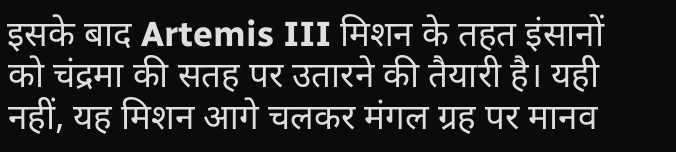इसके बाद Artemis III मिशन के तहत इंसानों को चंद्रमा की सतह पर उतारने की तैयारी है। यही नहीं, यह मिशन आगे चलकर मंगल ग्रह पर मानव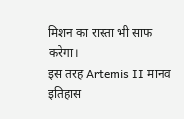मिशन का रास्ता भी साफ करेगा।
इस तरह Artemis II मानव इतिहास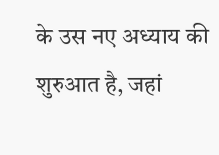के उस नए अध्याय की शुरुआत है, जहां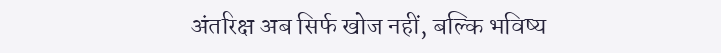अंतरिक्ष अब सिर्फ खोज नहीं, बल्कि भविष्य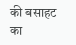की बसाहट का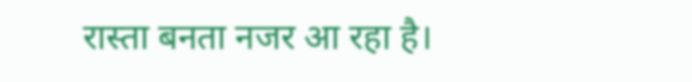रास्ता बनता नजर आ रहा है।